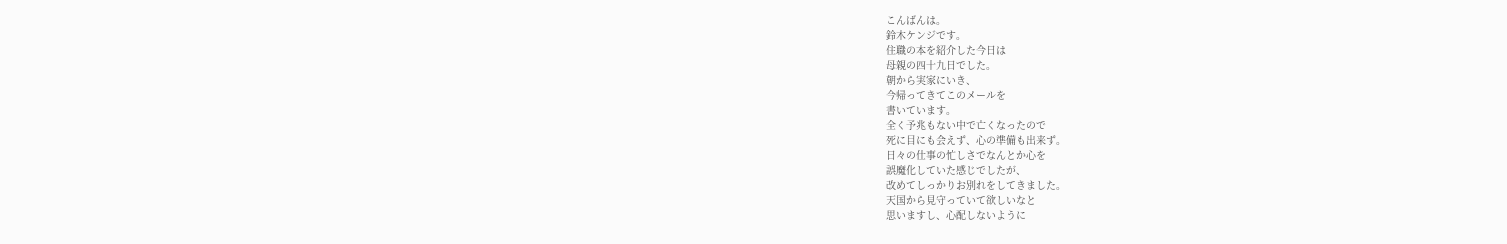こんばんは。
鈴木ケンジです。
住職の本を紹介した今日は
母親の四十九日でした。
朝から実家にいき、
今帰ってきてこのメールを
書いています。
全く予兆もない中で亡くなったので
死に目にも会えず、心の準備も出来ず。
日々の仕事の忙しさでなんとか心を
誤魔化していた感じでしたが、
改めてしっかりお別れをしてきました。
天国から見守っていて欲しいなと
思いますし、心配しないように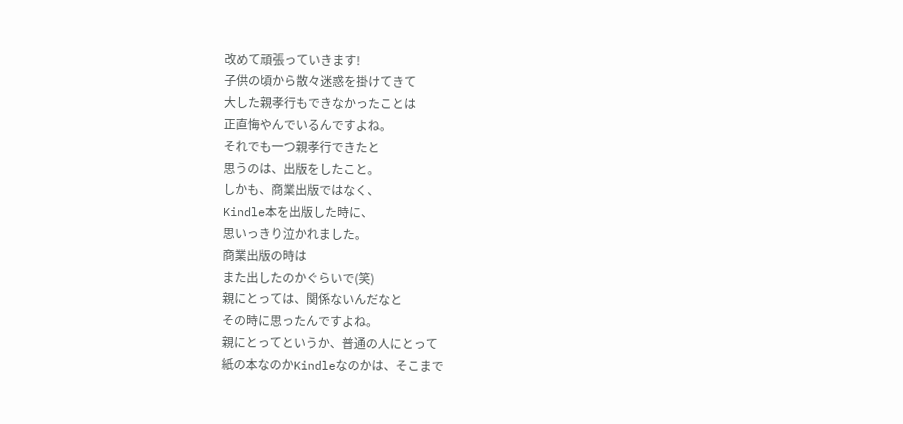改めて頑張っていきます!
子供の頃から散々迷惑を掛けてきて
大した親孝行もできなかったことは
正直悔やんでいるんですよね。
それでも一つ親孝行できたと
思うのは、出版をしたこと。
しかも、商業出版ではなく、
Kindle本を出版した時に、
思いっきり泣かれました。
商業出版の時は
また出したのかぐらいで(笑)
親にとっては、関係ないんだなと
その時に思ったんですよね。
親にとってというか、普通の人にとって
紙の本なのかKindleなのかは、そこまで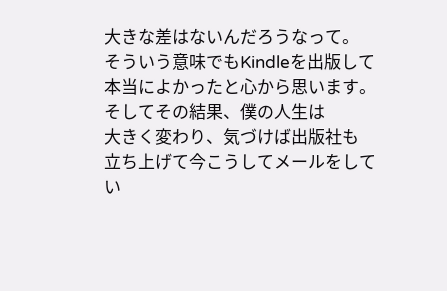大きな差はないんだろうなって。
そういう意味でもKindleを出版して
本当によかったと心から思います。
そしてその結果、僕の人生は
大きく変わり、気づけば出版社も
立ち上げて今こうしてメールをしてい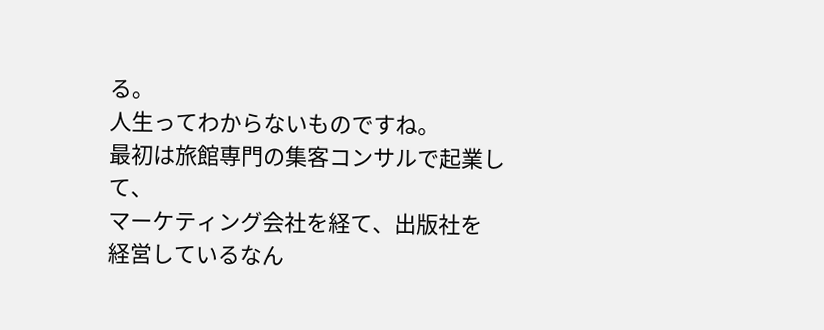る。
人生ってわからないものですね。
最初は旅館専門の集客コンサルで起業して、
マーケティング会社を経て、出版社を
経営しているなん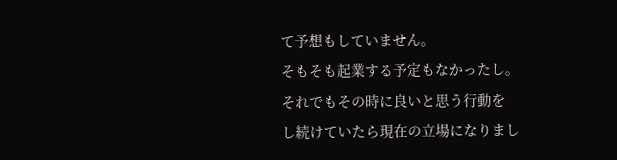て予想もしていません。
そもそも起業する予定もなかったし。
それでもその時に良いと思う行動を
し続けていたら現在の立場になりまし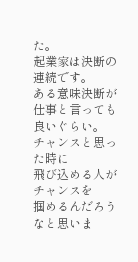た。
起業家は決断の連続です。
ある意味決断が仕事と言っても良いぐらい。
チャンスと思った時に
飛び込める人がチャンスを
掴めるんだろうなと思いま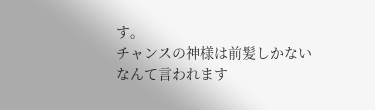す。
チャンスの神様は前髪しかない
なんて言われます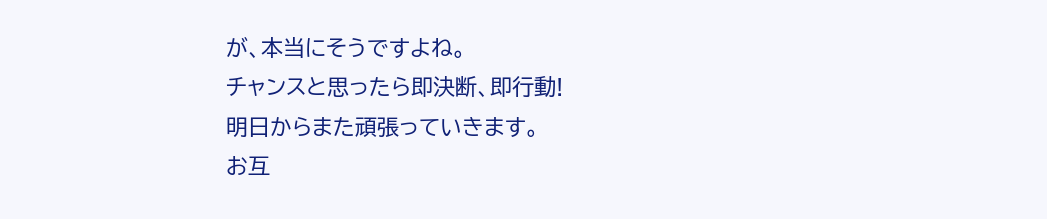が、本当にそうですよね。
チャンスと思ったら即決断、即行動!
明日からまた頑張っていきます。
お互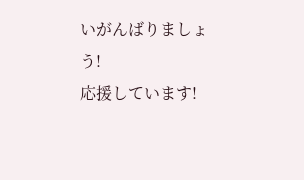いがんばりましょう!
応援しています!